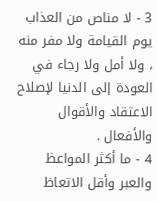3 - لا مناص من العذاب يوم القيامة ولا مفر منه ، ولا أمل ولا رجاء في العودة إلى الدنيا لإصلاح الاعتقاد والأقوال والأفعال .
4 - ما أكثر المواعظ والعبر وأقل الاتعاظ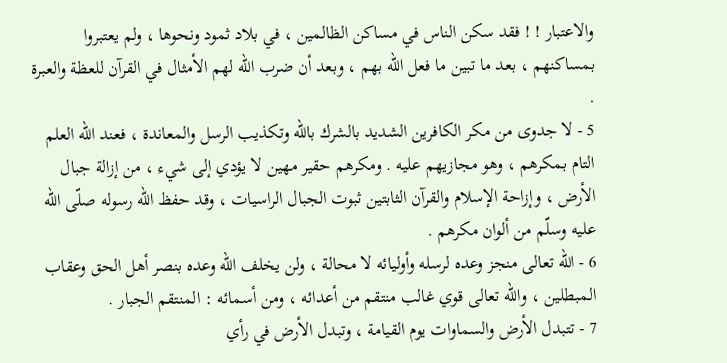والاعتبار ! ! فقد سكن الناس في مساكن الظالمين ، في بلاد ثمود ونحوها ، ولم يعتبروا بمساكنهم ، بعد ما تبين ما فعل اللّه بهم ، وبعد أن ضرب اللّه لهم الأمثال في القرآن للعظة والعبرة .
5 - لا جدوى من مكر الكافرين الشديد بالشرك باللّه وتكذيب الرسل والمعاندة ، فعند اللّه العلم التام بمكرهم ، وهو مجازيهم عليه . ومكرهم حقير مهين لا يؤدي إلى شيء ، من إزالة جبال الأرض ، وإزاحة الإسلام والقرآن الثابتين ثبوت الجبال الراسيات ، وقد حفظ اللّه رسوله صلّى اللّه عليه وسلّم من ألوان مكرهم .
6 - اللّه تعالى منجز وعده لرسله وأوليائه لا محالة ، ولن يخلف اللّه وعده بنصر أهل الحق وعقاب المبطلين ، واللّه تعالى قوي غالب منتقم من أعدائه ، ومن أسمائه : المنتقم الجبار .
7 - تتبدل الأرض والسماوات يوم القيامة ، وتبدل الأرض في رأي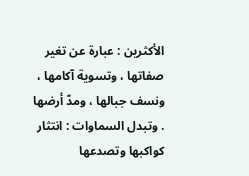الأكثرين : عبارة عن تغير صفاتها ، وتسوية آكامها ، ونسف جبالها ، ومدّ أرضها . وتبدل السماوات : انتثار كواكبها وتصدعها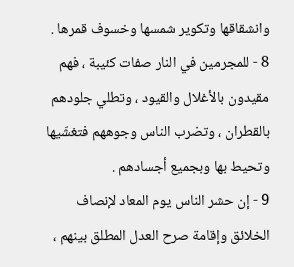وانشقاقها وتكوير شمسها وخسوف قمرها .
8 - للمجرمين في النار صفات كئيبة ، فهم مقيدون بالأغلال والقيود ، وتطلي جلودهم بالقطران ، وتضرب الناس وجوههم فتغشّيها وتحيط بها وبجميع أجسادهم .
9 - إن حشر الناس يوم المعاد لإنصاف الخلائق وإقامة صرح العدل المطلق بينهم ،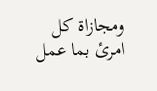ومجازاة كل امرئ بما عمل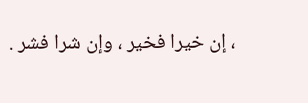، إن خيرا فخير ، وإن شرا فشر .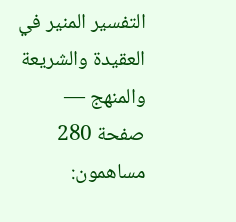التفسير المنير في العقيدة والشريعة والمنهج — صفحة 280
مساهمون: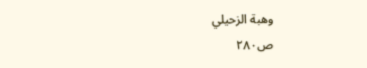وهبة الزحيلي
ص٢٨٠